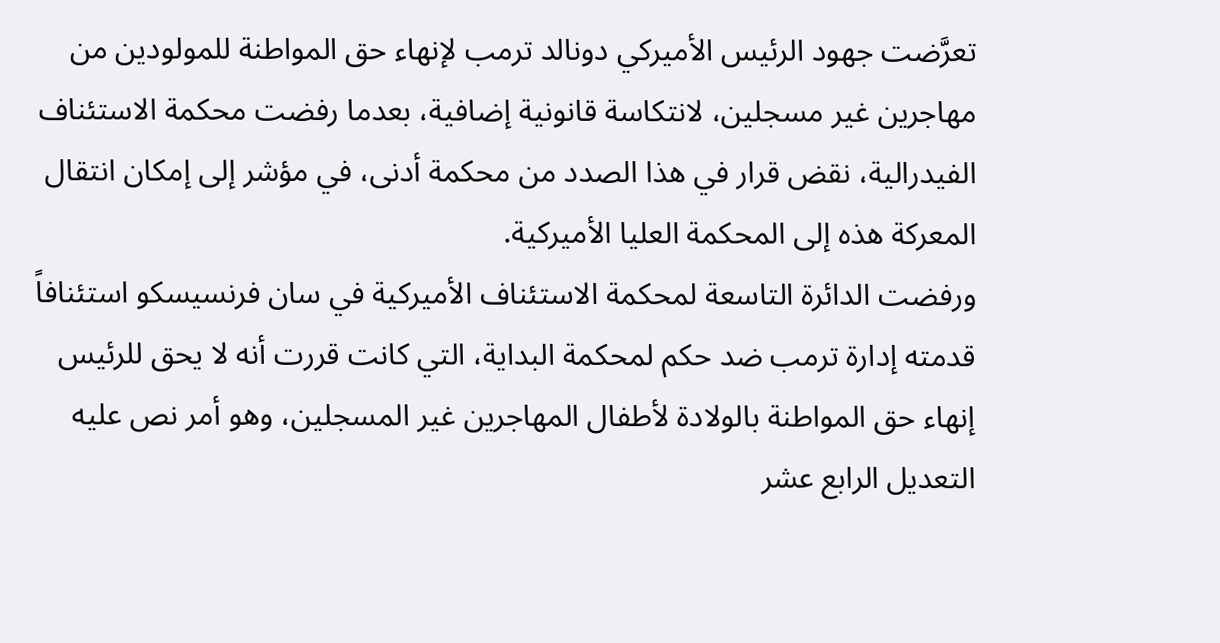تعرَّضت جهود الرئيس الأميركي دونالد ترمب لإنهاء حق المواطنة للمولودين من مهاجرين غير مسجلين، لانتكاسة قانونية إضافية، بعدما رفضت محكمة الاستئناف الفيدرالية، نقض قرار في هذا الصدد من محكمة أدنى، في مؤشر إلى إمكان انتقال المعركة هذه إلى المحكمة العليا الأميركية.
ورفضت الدائرة التاسعة لمحكمة الاستئناف الأميركية في سان فرنسيسكو استئنافاً قدمته إدارة ترمب ضد حكم لمحكمة البداية، التي كانت قررت أنه لا يحق للرئيس إنهاء حق المواطنة بالولادة لأطفال المهاجرين غير المسجلين، وهو أمر نص عليه التعديل الرابع عشر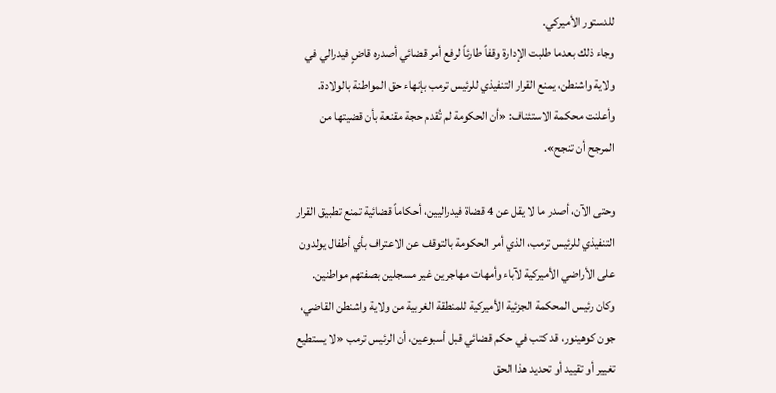للدستور الأميركي.
وجاء ذلك بعدما طلبت الإدارة وقفاً طارئاً لرفع أمر قضائي أصدره قاضٍ فيدرالي في ولاية واشنطن، يمنع القرار التنفيذي للرئيس ترمب بإنهاء حق المواطنة بالولادة.
وأعلنت محكمة الاستئناف: «أن الحكومة لم تُقدم حجة مقنعة بأن قضيتها من المرجح أن تنجح».

وحتى الآن، أصدر ما لا يقل عن 4 قضاة فيدراليين، أحكاماً قضائية تمنع تطبيق القرار التنفيذي للرئيس ترمب، الذي أمر الحكومة بالتوقف عن الاعتراف بأي أطفال يولدون على الأراضي الأميركية لآباء وأمهات مهاجرين غير مسجلين بصفتهم مواطنين.
وكان رئيس المحكمة الجزئية الأميركية للمنطقة الغربية من ولاية واشنطن القاضي، جون كوهينور، قد كتب في حكم قضائي قبل أسبوعين، أن الرئيس ترمب «لا يستطيع تغيير أو تقييد أو تحديد هذا الحق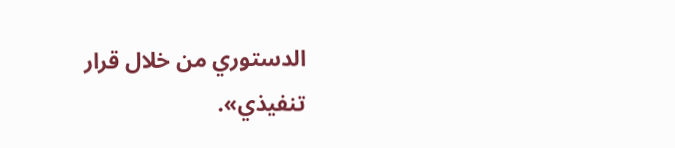الدستوري من خلال قرار تنفيذي».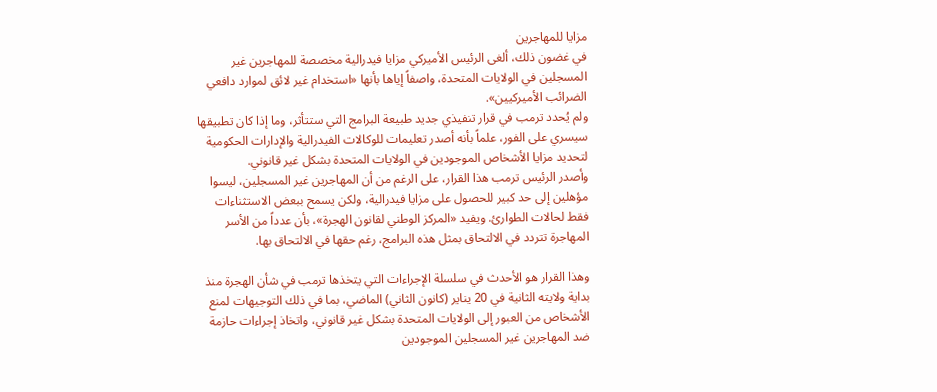مزايا للمهاجرين
في غضون ذلك، ألغى الرئيس الأميركي مزايا فيدرالية مخصصة للمهاجرين غير المسجلين في الولايات المتحدة، واصفاً إياها بأنها «استخدام غير لائق لموارد دافعي الضرائب الأميركيين».
ولم يُحدد ترمب في قرار تنفيذي جديد طبيعة البرامج التي ستتأثر، وما إذا كان تطبيقها سيسري على الفور، علماً بأنه أصدر تعليمات للوكالات الفيدرالية والإدارات الحكومية لتحديد مزايا الأشخاص الموجودين في الولايات المتحدة بشكل غير قانوني.
وأصدر الرئيس ترمب هذا القرار، على الرغم من أن المهاجرين غير المسجلين، ليسوا مؤهلين إلى حد كبير للحصول على مزايا فيدرالية، ولكن يسمح ببعض الاستثناءات فقط لحالات الطوارئ. ويفيد «المركز الوطني لقانون الهجرة»، بأن عدداً من الأسر المهاجرة تتردد في الالتحاق بمثل هذه البرامج، رغم حقها في الالتحاق بها.

وهذا القرار هو الأحدث في سلسلة الإجراءات التي يتخذها ترمب في شأن الهجرة منذ بداية ولايته الثانية في 20 يناير (كانون الثاني) الماضي، بما في ذلك التوجيهات لمنع الأشخاص من العبور إلى الولايات المتحدة بشكل غير قانوني، واتخاذ إجراءات حازمة ضد المهاجرين غير المسجلين الموجودين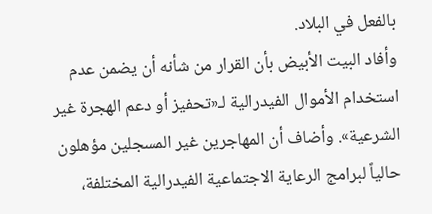بالفعل في البلاد.
وأفاد البيت الأبيض بأن القرار من شأنه أن يضمن عدم استخدام الأموال الفيدرالية لـ«تحفيز أو دعم الهجرة غير الشرعية». وأضاف أن المهاجرين غير المسجلين مؤهلون حالياً لبرامج الرعاية الاجتماعية الفيدرالية المختلفة،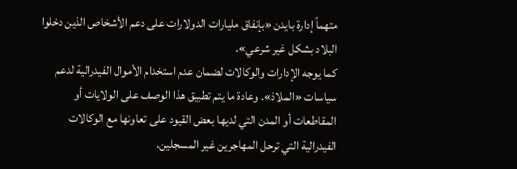متهماً إدارة بايدن «بإنفاق مليارات الدولارات على دعم الأشخاص الذين دخلوا البلاد بشكل غير شرعي».
كما يوجه الإدارات والوكالات لضمان عدم استخدام الأموال الفيدرالية لدعم سياسات «الملاذ». وعادة ما يتم تطبيق هذا الوصف على الولايات أو المقاطعات أو المدن التي لديها بعض القيود على تعاونها مع الوكالات الفيدرالية التي ترحل المهاجرين غير المسجلين.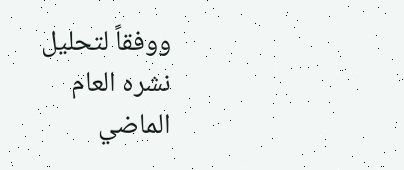ووفقاً لتحليل نشره العام الماضي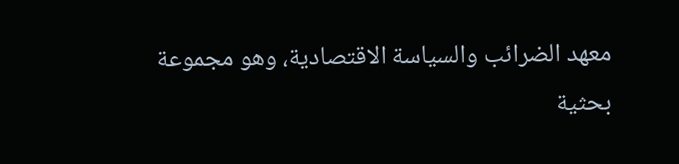معهد الضرائب والسياسة الاقتصادية، وهو مجموعة بحثية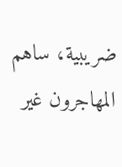ضريبية، ساهم المهاجرون غير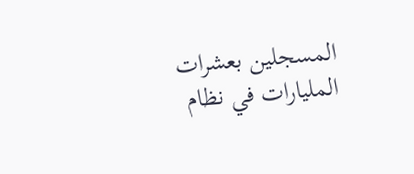المسجلين بعشرات المليارات في نظام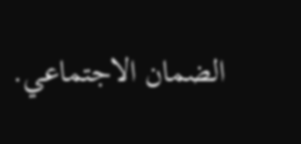الضمان الاجتماعي.